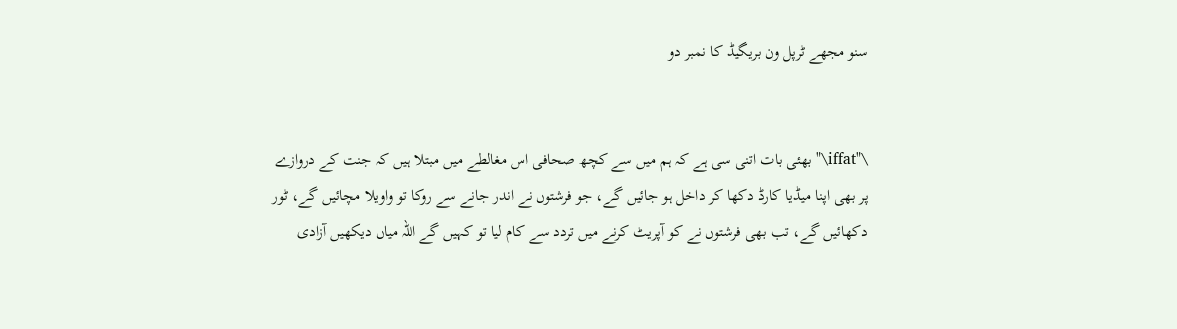سنو مجھے ٹرپل ون بریگیڈ کا نمبر دو


\"iffat\"بھئی بات اتنی سی ہے کہ ہم میں سے کچھ صحافی اس مغالطے میں مبتلا ہیں کہ جنت کے دروازے پر بھی اپنا میڈیا کارڈ دکھا کر داخل ہو جائیں گے، جو فرشتوں نے اندر جانے سے روکا تو واویلا مچائیں گے، ٹور دکھائیں گے، تب بھی فرشتوں نے کو آپریٹ کرنے میں تردد سے کام لیا تو کہیں گے اللہ میاں دیکھیں آزادی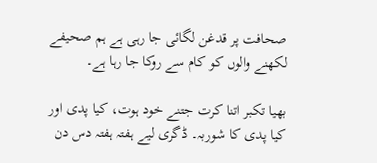صحافت پر قدغن لگائی جا رہی ہے ہم صحیفے لکھنے والوں کو کام سے روکا جا رہا ہے۔

بھیا تکبر اتنا کرت جتنے خود ہوت، کیا پدی اور کیا پدی کا شوربہ۔ ڈگری لیے ہفتہ ہفتہ دس دن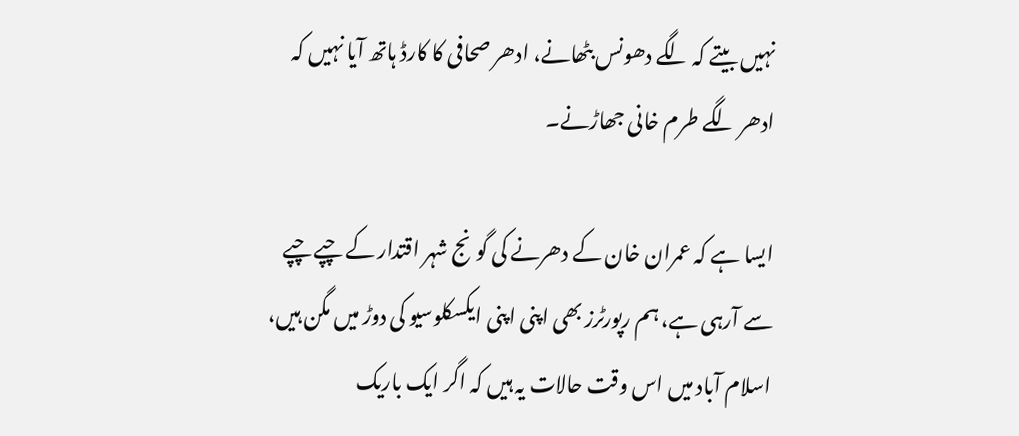نہیں بیتے کہ لگے دھونس بٹھانے، ادھر صحافی کا کارڈ ہاتھ آیا نہیں کہ ادھر لگے طرم خانی جھاڑنے۔

ایسا ہے کہ عمران خان کے دھرنے کی گونج شہر اقتدار کے چپے چپے سے آرہی ہے، ہم رپورٹرز بھی اپنی اپنی ایکسکلوسیو کی دوڑ میں مگن ہیں، اسلام آباد میں اس وقت حالات یہ ہیں کہ اگر ایک باریک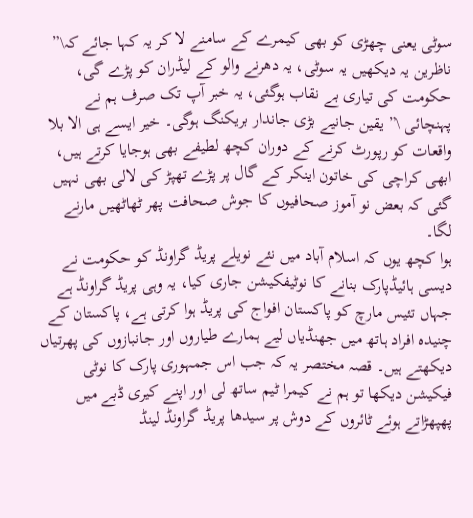سوٹی یعنی چھڑی کو بھی کیمرے کے سامنے لا کر یہ کہا جائے کہ\” ناظرین یہ دیکھیں یہ سوٹی، یہ دھرنے والو کے لیڈران کو پڑے گی، حکومت کی تیاری بے نقاب ہوگئی، یہ خبر آپ تک صرف ہم نے پہنچائی \” یقین جانیے بڑی جاندار بریکنگ ہوگی۔ خیر ایسے ہی الا بلا واقعات کو رپورٹ کرنے کے دوران کچھ لطیفے بھی ہوجایا کرتے ہیں، ابھی کراچی کی خاتون اینکر کے گال پر پڑے تھپڑ کی لالی بھی نہیں گئی کہ بعض نو آموز صحافیوں کا جوش صحافت پھر ٹھاٹھیں مارنے لگا۔
ہوا کچھ یوں کہ اسلام آباد میں نئے نویلے پریڈ گراونڈ کو حکومت نے دیسی ہائیڈپارک بنانے کا نوٹیفکیشن جاری کیا، یہ وہی پریڈ گراونڈ ہے جہاں تئیس مارچ کو پاکستان افواج کی پریڈ ہوا کرتی ہے، پاکستان کے چنیدہ افراد ہاتھ میں جھنڈیاں لیے ہمارے طیاروں اور جانبازوں کی پھرتیاں دیکھتے ہیں۔ قصہ مختصر یہ کہ جب اس جمہوری پارک کا نوٹی فیکیشن دیکھا تو ہم نے کیمرا ٹیم ساتھ لی اور اپنے کیری ڈبے میں پھپھڑاتے ہوئے ٹائروں کے دوش پر سیدھا پریڈ گراونڈ لینڈ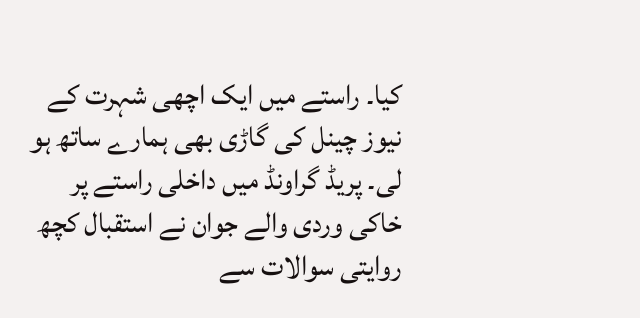کیا۔ راستے میں ایک اچھی شہرت کے نیوز چینل کی گاڑی بھی ہمارے ساتھ ہو لی۔ پریڈ گراونڈ میں داخلی راستے پر خاکی وردی والے جوان نے استقبال کچھ روایتی سوالات سے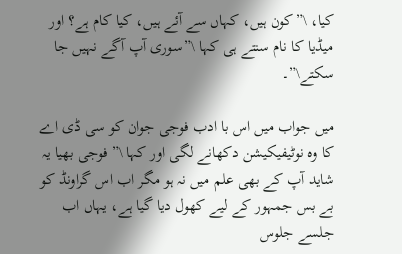کیا، \”کون ہیں، کہاں سے آئے ہیں، کیا کام ہے؟ اور میڈیا کا نام سنتے ہی کہا \”سوری آپ آگے نہیں جا سکتے\”۔

میں جواب میں اس با ادب فوجی جوان کو سی ڈی اے کا وہ نوٹیفیکیشن دکھانے لگی اور کہا \” فوجی بھیا یہ شاید آپ کے بھی علم میں نہ ہو مگر اب اس گراونڈ کو بے بس جمہور کے لیے کھول دیا گیا ہے، یہاں اب جلسے جلوس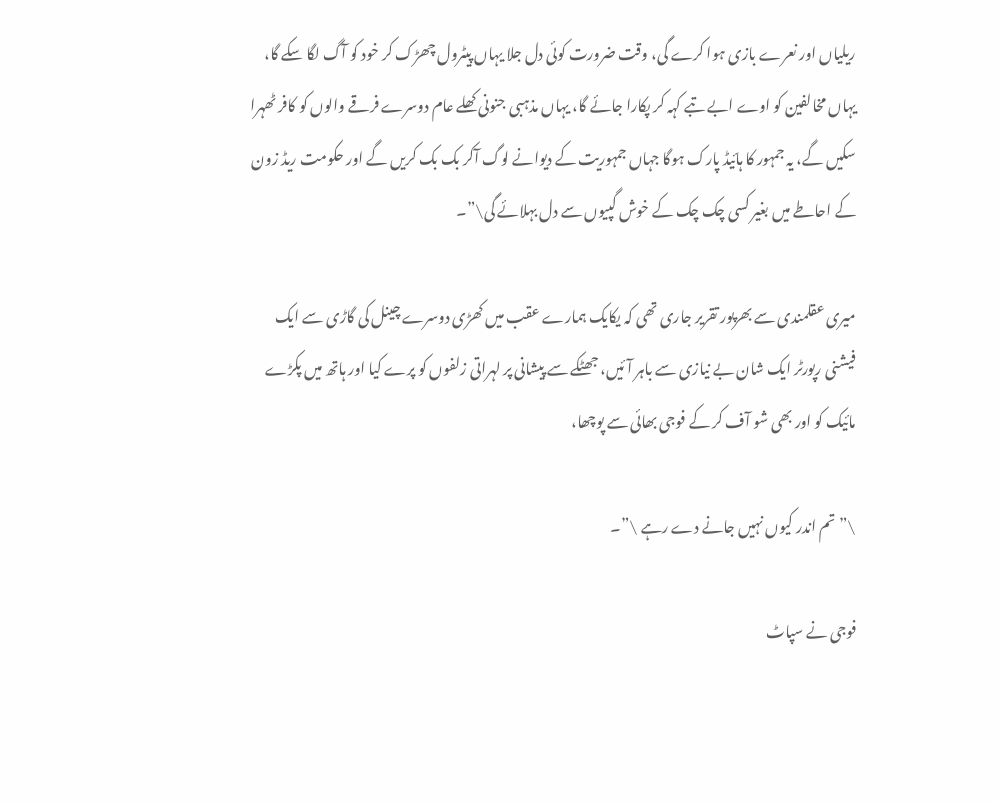ریلیاں اور نعرے بازی ہوا کرے گی، وقت ضرورت کوئی دل جلا یہاں پیٹرول چھڑک کر خود کو آگ لگا سکے گا، یہاں مخالفین کو اوے ابے تبے کہہ کر پکارا جائے گا، یہاں مذہبی جنونی کھلے عام دوسرے فرقے والوں کو کافر ٹھہرا سکیں گے، یہ جمہور کا ہائیڈ پارک ہوگا جہاں جمہوریت کے دیوانے لوگ آکر بک بک کریں گے اور حکومت ریڈ زون کے احاطے میں بغیر کسی چک چک کے خوش گپیوں سے دل بہلائے گی\”۔

میری عقلمندی سے بھرپور تقریر جاری تھی کہ یکایک ہمارے عقب میں کھڑی دوسرے چینل کی گاڑی سے ایک فیشنی رپورٹر ایک شان بے نیازی سے باہر آئیں، جھٹکے سے پیشانی پر لہراتی زلفوں کو پرے کیا اور ہاتھ میں پکڑے مائیک کو اور بھی شو آف کر کے فوجی بھائی سے پوچھا،

\” تم اندر کیوں نہیں جانے دے رہے \”۔

فوجی نے سپاٹ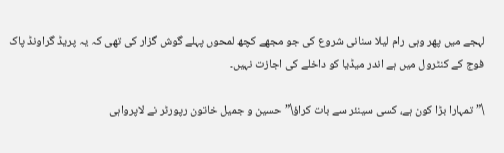لہجے میں پھر وہی رام لیلا سنانی شروع کی جو مجھے کچھ لمحوں پہلے گوش گزار کی تھی کہ یہ پریڈ گراونڈ پاک فوج کے کنٹرول میں ہے اندر میڈیا کو داخلے کی اجازت نہیں۔

\”تمہارا بڑا کون ہے، کسی سینئر سے بات کراؤ\” حسین و جمیل خاتون رپورٹر نے لاپرواہی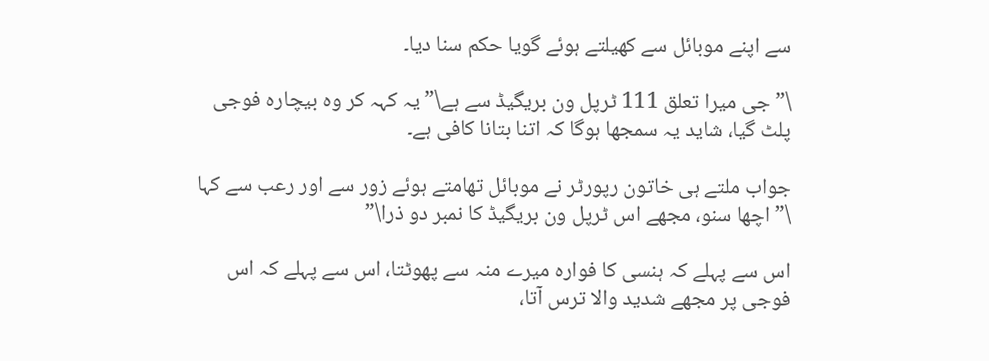سے اپنے موبائل سے کھیلتے ہوئے گویا حکم سنا دیا۔

\”جی میرا تعلق 111 ٹرپل ون بریگیڈ سے ہے\” یہ کہہ کر وہ بیچارہ فوجی پلٹ گیا، شاید یہ سمجھا ہوگا کہ اتنا بتانا کافی ہے۔

جواب ملتے ہی خاتون رپورٹر نے موبائل تھامتے ہوئے زور سے اور رعب سے کہا \” اچھا سنو، مجھے اس ٹرپل ون بریگیڈ کا نمبر دو ذرا\”

اس سے پہلے کہ ہنسی کا فوارہ میرے منہ سے پھوٹتا، اس سے پہلے کہ اس فوجی پر مجھے شدید والا ترس آتا،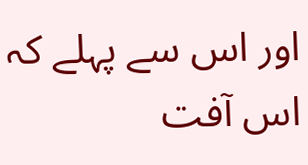اور اس سے پہلے کہ اس آفت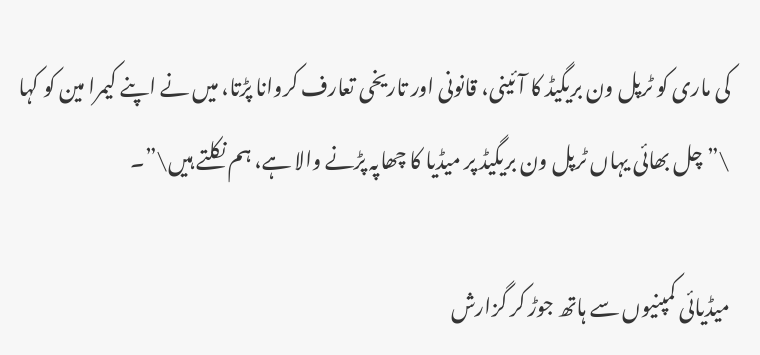کی ماری کو ٹرپل ون بریگیڈ کا آئینی، قانونی اور تاریخی تعارف کروانا پڑتا، میں نے اپنے کیمرا مین کو کہا \” چل بھائی یہاں ٹرپل ون بریگیڈ پر میڈیا کا چھاپہ پڑنے والا ہے، ہم نکلتے ہیں\”۔

میڈیائی کمپنیوں سے ہاتھ جوڑ کر گزارش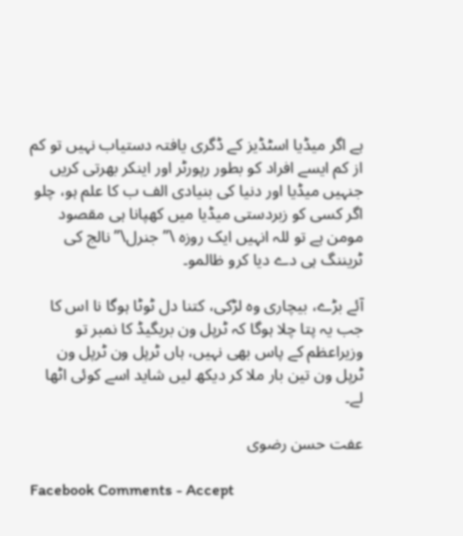ہے اگر میڈیا اسٹڈیز کے ڈگری یافتہ دستیاب نہیں تو کم از کم ایسے افراد کو بطور رپورٹر اور اینکر بھرتی کریں جنہیں میڈیا اور دنیا کی بنیادی الف ب کا علم ہو، چلو اگر کسی کو زبردستی میڈیا میں کھپانا ہی مقصود مومن ہے تو للہ انہیں ایک روزہ \”جنرل\” نالج کی ٹریننگ ہی دے دیا کرو ظالمو۔

آئے بڑے، بیچاری وہ لڑکی، کتنا دل ٹوٹا ہوگا نا اس کا جب یہ پتا چلا ہوگا کہ ٹرپل ون بریگیڈ کا نمبر تو وزیراعظم کے پاس بھی نہیں، ہاں ٹرپل ون ٹرپل ون ٹرپل ون تین بار ملا کر دیکھ لیں شاید اسے کوئی اٹھا لے۔

عفت حسن رضوی

Facebook Comments - Accept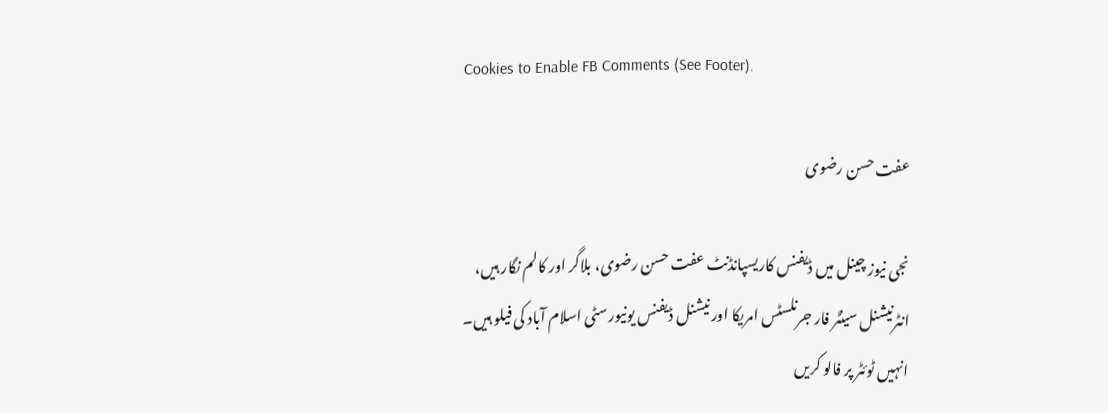Cookies to Enable FB Comments (See Footer).

عفت حسن رضوی

نجی نیوز چینل میں ڈیفنس کاریسپانڈنٹ عفت حسن رضوی، بلاگر اور کالم نگار ہیں، انٹرنیشنل سینٹر فار جرنلسٹس امریکا اور نیشنل ڈیفنس یونیورسٹی اسلام آباد کی فیلو ہیں۔ انہیں ٹوئٹر پر فالو کریں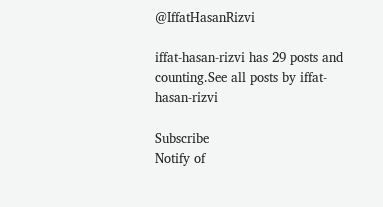@IffatHasanRizvi

iffat-hasan-rizvi has 29 posts and counting.See all posts by iffat-hasan-rizvi

Subscribe
Notify of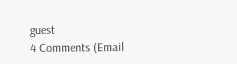guest
4 Comments (Email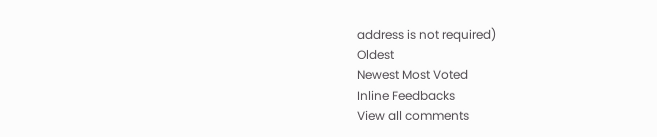address is not required)
Oldest
Newest Most Voted
Inline Feedbacks
View all comments